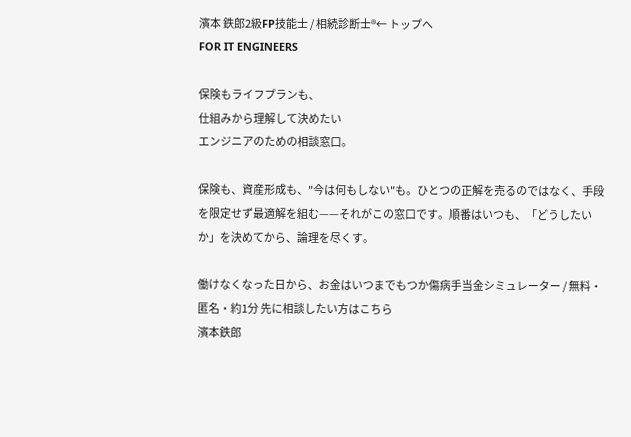濱本 鉄郎2級FP技能士 / 相続診断士®← トップへ
FOR IT ENGINEERS

保険もライフプランも、
仕組みから理解して決めたい
エンジニアのための相談窓口。

保険も、資産形成も、"今は何もしない"も。ひとつの正解を売るのではなく、手段を限定せず最適解を組む——それがこの窓口です。順番はいつも、「どうしたいか」を決めてから、論理を尽くす。

働けなくなった日から、お金はいつまでもつか傷病手当金シミュレーター / 無料・匿名・約1分 先に相談したい方はこちら
濱本鉄郎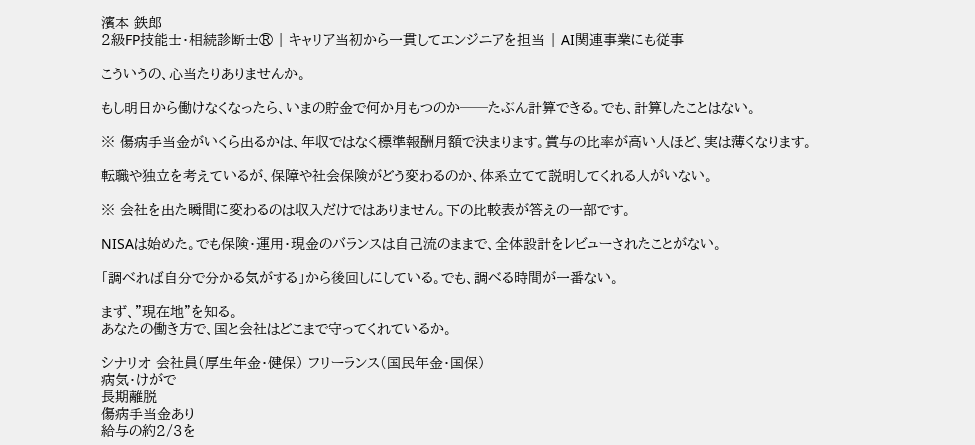濱本 鉄郎
2級FP技能士・相続診断士® | キャリア当初から一貫してエンジニアを担当 | AI関連事業にも従事

こういうの、心当たりありませんか。

もし明日から働けなくなったら、いまの貯金で何か月もつのか──たぶん計算できる。でも、計算したことはない。

※ 傷病手当金がいくら出るかは、年収ではなく標準報酬月額で決まります。賞与の比率が高い人ほど、実は薄くなります。

転職や独立を考えているが、保障や社会保険がどう変わるのか、体系立てて説明してくれる人がいない。

※ 会社を出た瞬間に変わるのは収入だけではありません。下の比較表が答えの一部です。

NISAは始めた。でも保険・運用・現金のバランスは自己流のままで、全体設計をレビューされたことがない。

「調べれば自分で分かる気がする」から後回しにしている。でも、調べる時間が一番ない。

まず、"現在地"を知る。
あなたの働き方で、国と会社はどこまで守ってくれているか。

シナリオ 会社員(厚生年金・健保) フリーランス(国民年金・国保)
病気・けがで
長期離脱
傷病手当金あり
給与の約2/3を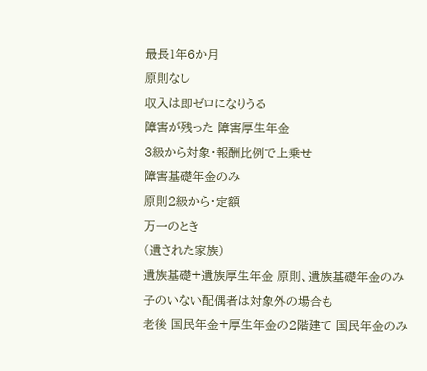最長1年6か月
原則なし
収入は即ゼロになりうる
障害が残った 障害厚生年金
3級から対象・報酬比例で上乗せ
障害基礎年金のみ
原則2級から・定額
万一のとき
(遺された家族)
遺族基礎+遺族厚生年金 原則、遺族基礎年金のみ
子のいない配偶者は対象外の場合も
老後 国民年金+厚生年金の2階建て 国民年金のみ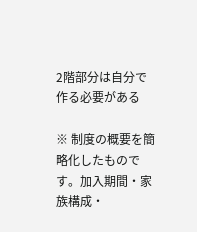2階部分は自分で作る必要がある

※ 制度の概要を簡略化したものです。加入期間・家族構成・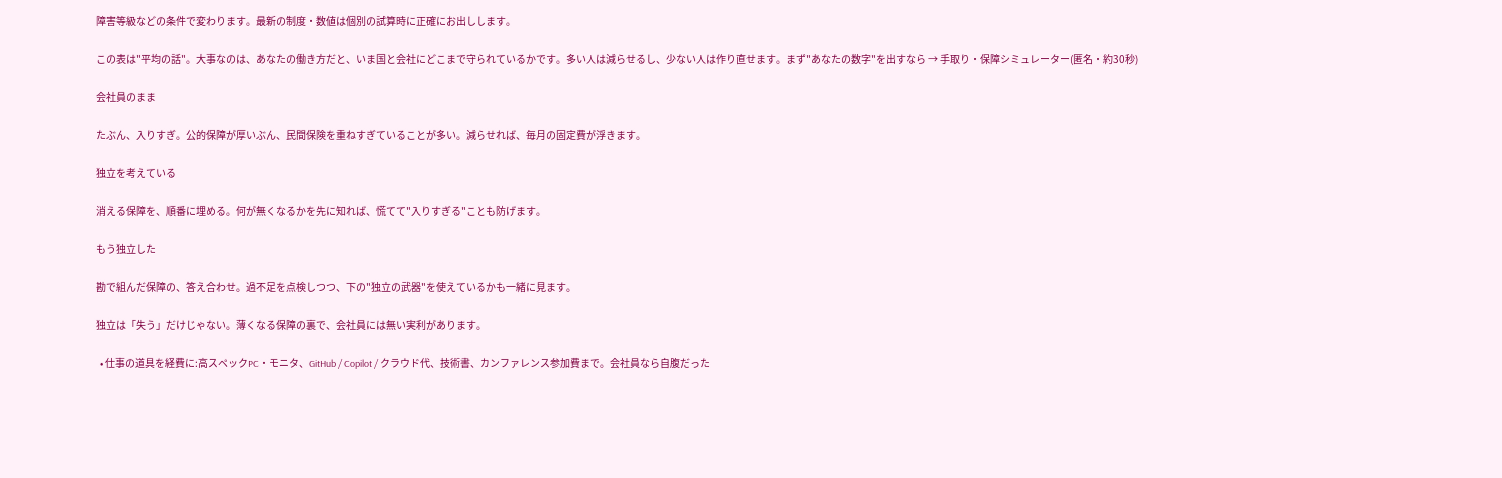障害等級などの条件で変わります。最新の制度・数値は個別の試算時に正確にお出しします。

この表は"平均の話"。大事なのは、あなたの働き方だと、いま国と会社にどこまで守られているかです。多い人は減らせるし、少ない人は作り直せます。まず"あなたの数字"を出すなら → 手取り・保障シミュレーター(匿名・約30秒)

会社員のまま

たぶん、入りすぎ。公的保障が厚いぶん、民間保険を重ねすぎていることが多い。減らせれば、毎月の固定費が浮きます。

独立を考えている

消える保障を、順番に埋める。何が無くなるかを先に知れば、慌てて"入りすぎる"ことも防げます。

もう独立した

勘で組んだ保障の、答え合わせ。過不足を点検しつつ、下の"独立の武器"を使えているかも一緒に見ます。

独立は「失う」だけじゃない。薄くなる保障の裏で、会社員には無い実利があります。

  • 仕事の道具を経費に:高スペックPC・モニタ、GitHub / Copilot / クラウド代、技術書、カンファレンス参加費まで。会社員なら自腹だった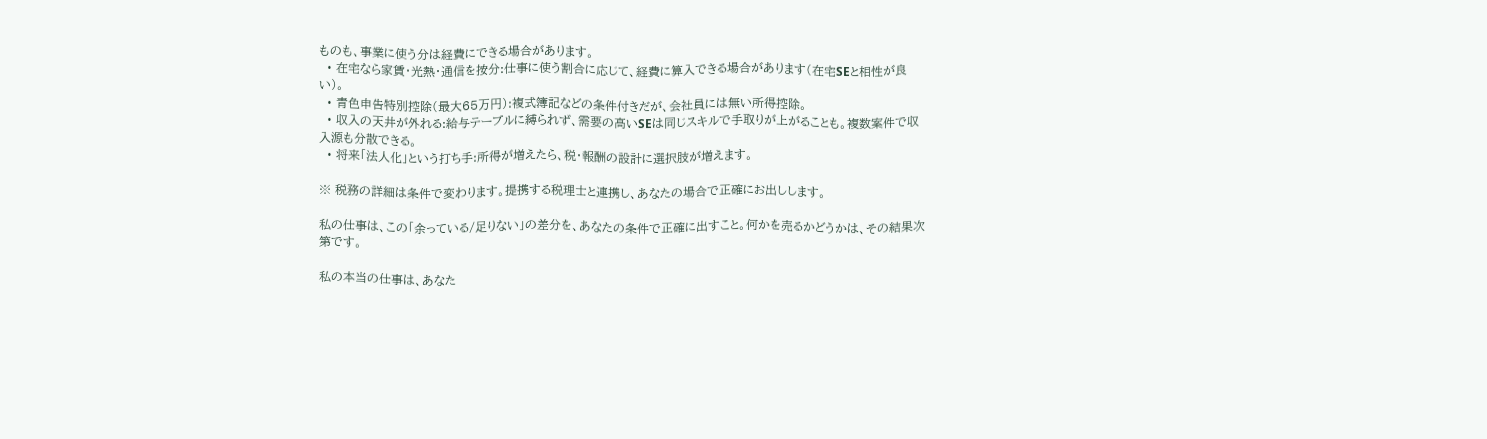ものも、事業に使う分は経費にできる場合があります。
  • 在宅なら家賃・光熱・通信を按分:仕事に使う割合に応じて、経費に算入できる場合があります(在宅SEと相性が良い)。
  • 青色申告特別控除(最大65万円):複式簿記などの条件付きだが、会社員には無い所得控除。
  • 収入の天井が外れる:給与テーブルに縛られず、需要の高いSEは同じスキルで手取りが上がることも。複数案件で収入源も分散できる。
  • 将来「法人化」という打ち手:所得が増えたら、税・報酬の設計に選択肢が増えます。

※ 税務の詳細は条件で変わります。提携する税理士と連携し、あなたの場合で正確にお出しします。

私の仕事は、この「余っている/足りない」の差分を、あなたの条件で正確に出すこと。何かを売るかどうかは、その結果次第です。

私の本当の仕事は、あなた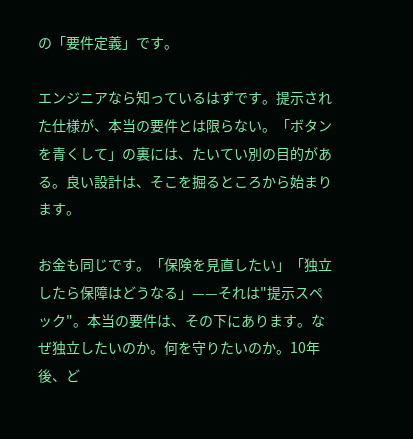の「要件定義」です。

エンジニアなら知っているはずです。提示された仕様が、本当の要件とは限らない。「ボタンを青くして」の裏には、たいてい別の目的がある。良い設計は、そこを掘るところから始まります。

お金も同じです。「保険を見直したい」「独立したら保障はどうなる」——それは"提示スペック"。本当の要件は、その下にあります。なぜ独立したいのか。何を守りたいのか。10年後、ど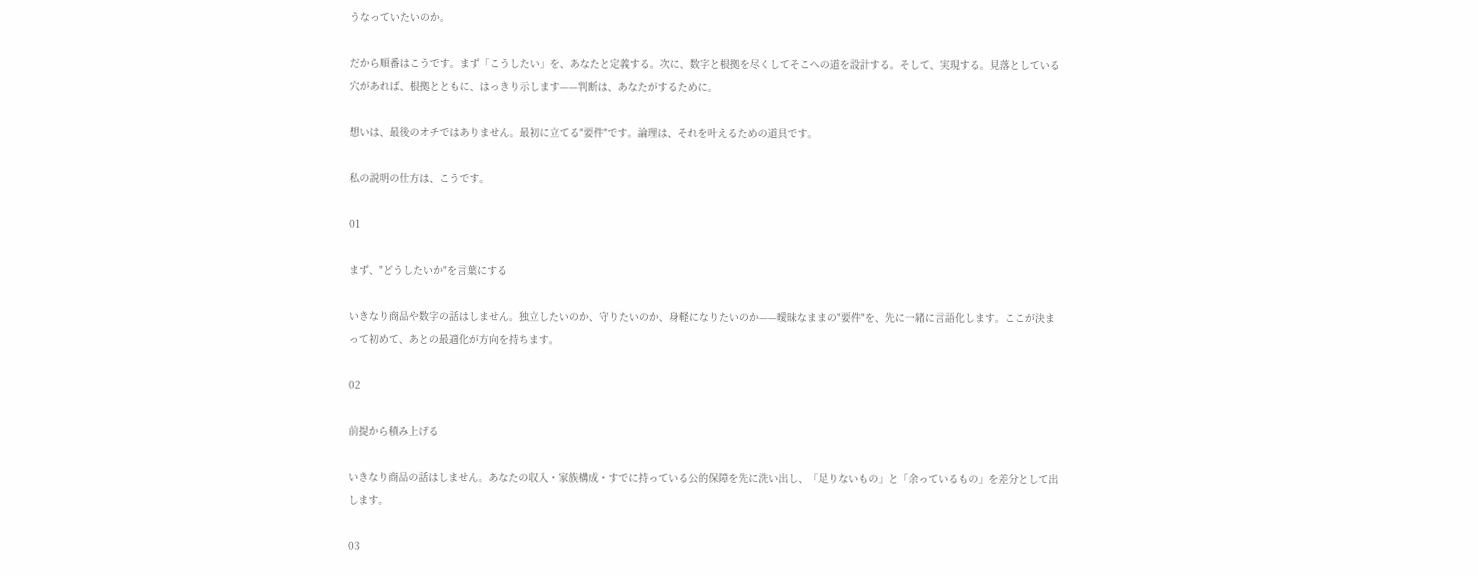うなっていたいのか。

だから順番はこうです。まず「こうしたい」を、あなたと定義する。次に、数字と根拠を尽くしてそこへの道を設計する。そして、実現する。見落としている穴があれば、根拠とともに、はっきり示します——判断は、あなたがするために。

想いは、最後のオチではありません。最初に立てる"要件"です。論理は、それを叶えるための道具です。

私の説明の仕方は、こうです。

01

まず、"どうしたいか"を言葉にする

いきなり商品や数字の話はしません。独立したいのか、守りたいのか、身軽になりたいのか——曖昧なままの"要件"を、先に一緒に言語化します。ここが決まって初めて、あとの最適化が方向を持ちます。

02

前提から積み上げる

いきなり商品の話はしません。あなたの収入・家族構成・すでに持っている公的保障を先に洗い出し、「足りないもの」と「余っているもの」を差分として出します。

03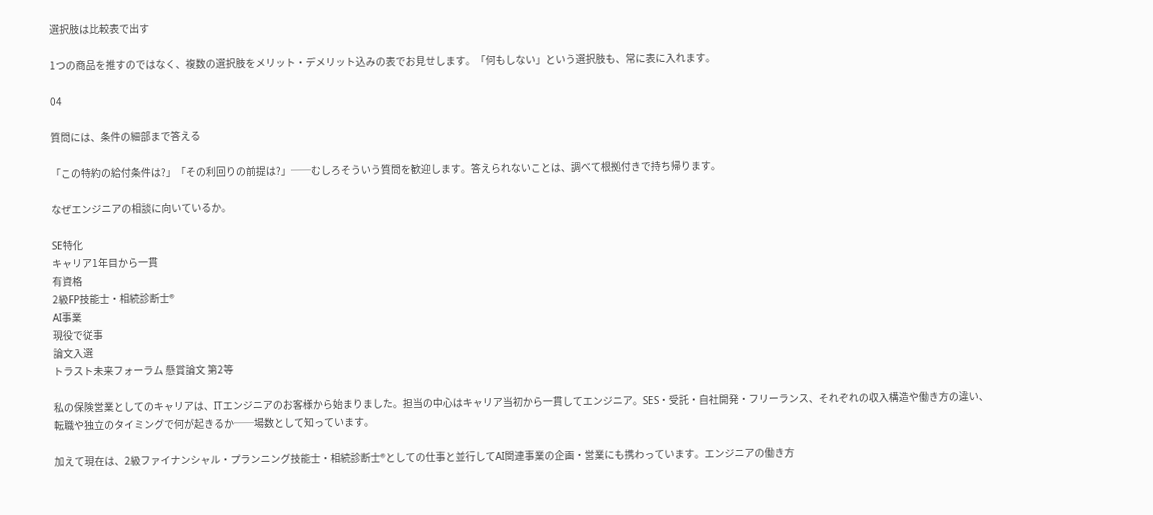選択肢は比較表で出す

1つの商品を推すのではなく、複数の選択肢をメリット・デメリット込みの表でお見せします。「何もしない」という選択肢も、常に表に入れます。

04

質問には、条件の細部まで答える

「この特約の給付条件は?」「その利回りの前提は?」──むしろそういう質問を歓迎します。答えられないことは、調べて根拠付きで持ち帰ります。

なぜエンジニアの相談に向いているか。

SE特化
キャリア1年目から一貫
有資格
2級FP技能士・相続診断士®
AI事業
現役で従事
論文入選
トラスト未来フォーラム 懸賞論文 第2等

私の保険営業としてのキャリアは、ITエンジニアのお客様から始まりました。担当の中心はキャリア当初から一貫してエンジニア。SES・受託・自社開発・フリーランス、それぞれの収入構造や働き方の違い、転職や独立のタイミングで何が起きるか──場数として知っています。

加えて現在は、2級ファイナンシャル・プランニング技能士・相続診断士®としての仕事と並行してAI関連事業の企画・営業にも携わっています。エンジニアの働き方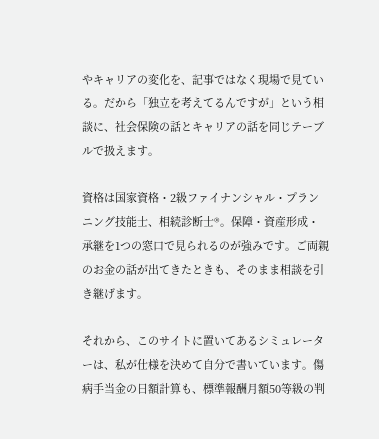やキャリアの変化を、記事ではなく現場で見ている。だから「独立を考えてるんですが」という相談に、社会保険の話とキャリアの話を同じテーブルで扱えます。

資格は国家資格・2級ファイナンシャル・プランニング技能士、相続診断士®。保障・資産形成・承継を1つの窓口で見られるのが強みです。ご両親のお金の話が出てきたときも、そのまま相談を引き継げます。

それから、このサイトに置いてあるシミュレーターは、私が仕様を決めて自分で書いています。傷病手当金の日額計算も、標準報酬月額50等級の判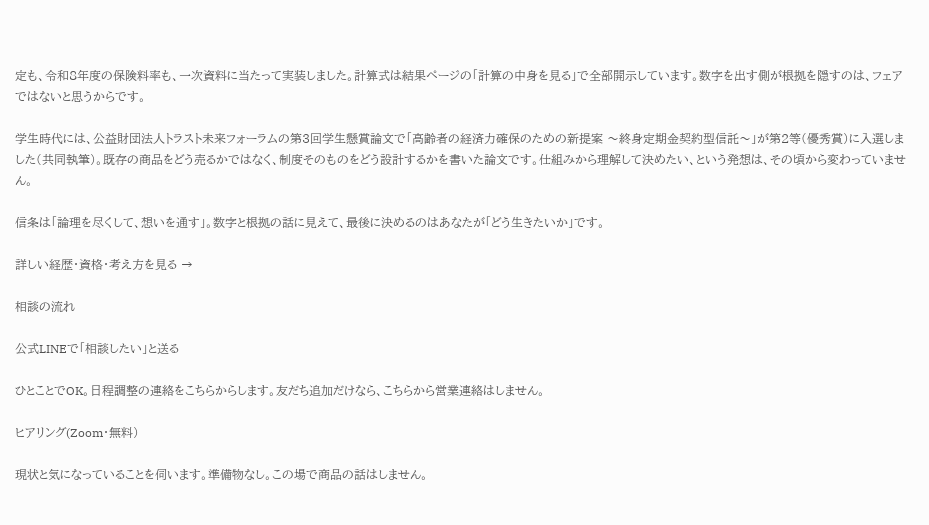定も、令和8年度の保険料率も、一次資料に当たって実装しました。計算式は結果ページの「計算の中身を見る」で全部開示しています。数字を出す側が根拠を隠すのは、フェアではないと思うからです。

学生時代には、公益財団法人トラスト未来フォーラムの第3回学生懸賞論文で「高齢者の経済力確保のための新提案 〜終身定期金契約型信託〜」が第2等(優秀賞)に入選しました(共同執筆)。既存の商品をどう売るかではなく、制度そのものをどう設計するかを書いた論文です。仕組みから理解して決めたい、という発想は、その頃から変わっていません。

信条は「論理を尽くして、想いを通す」。数字と根拠の話に見えて、最後に決めるのはあなたが「どう生きたいか」です。

詳しい経歴・資格・考え方を見る →

相談の流れ

公式LINEで「相談したい」と送る

ひとことでOK。日程調整の連絡をこちらからします。友だち追加だけなら、こちらから営業連絡はしません。

ヒアリング(Zoom・無料)

現状と気になっていることを伺います。準備物なし。この場で商品の話はしません。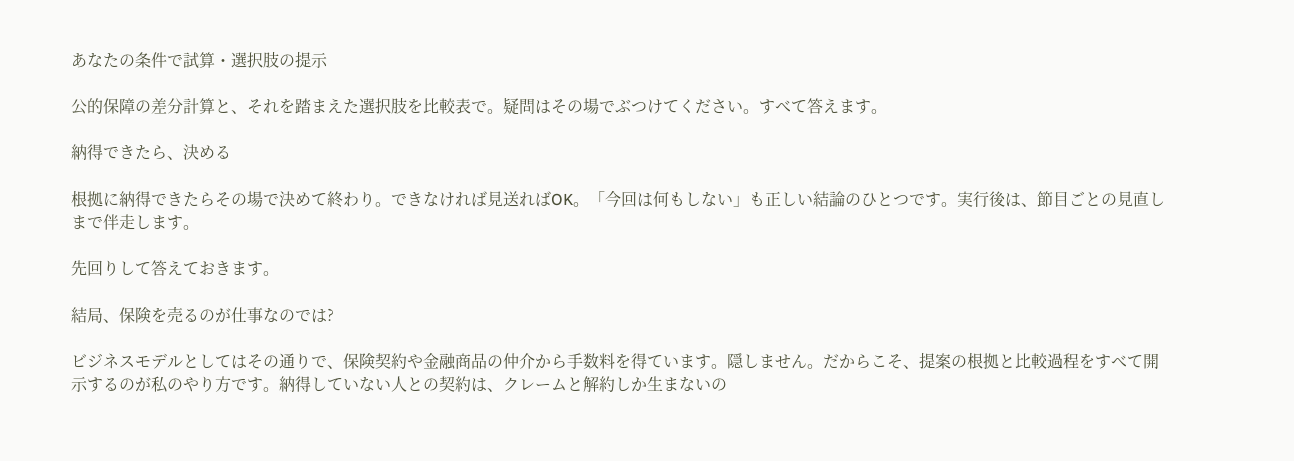あなたの条件で試算・選択肢の提示

公的保障の差分計算と、それを踏まえた選択肢を比較表で。疑問はその場でぶつけてください。すべて答えます。

納得できたら、決める

根拠に納得できたらその場で決めて終わり。できなければ見送ればOK。「今回は何もしない」も正しい結論のひとつです。実行後は、節目ごとの見直しまで伴走します。

先回りして答えておきます。

結局、保険を売るのが仕事なのでは?

ビジネスモデルとしてはその通りで、保険契約や金融商品の仲介から手数料を得ています。隠しません。だからこそ、提案の根拠と比較過程をすべて開示するのが私のやり方です。納得していない人との契約は、クレームと解約しか生まないの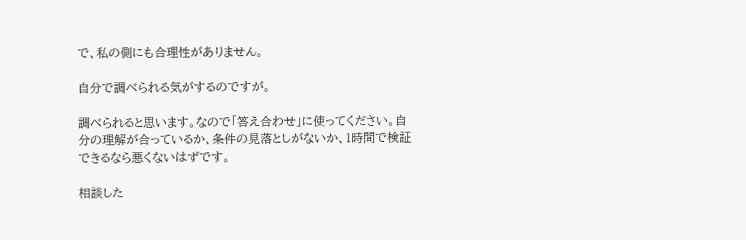で、私の側にも合理性がありません。

自分で調べられる気がするのですが。

調べられると思います。なので「答え合わせ」に使ってください。自分の理解が合っているか、条件の見落としがないか、1時間で検証できるなら悪くないはずです。

相談した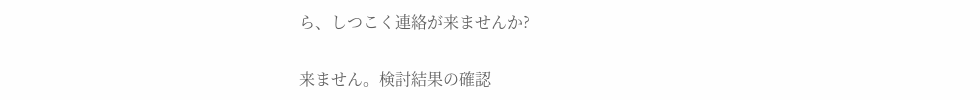ら、しつこく連絡が来ませんか?

来ません。検討結果の確認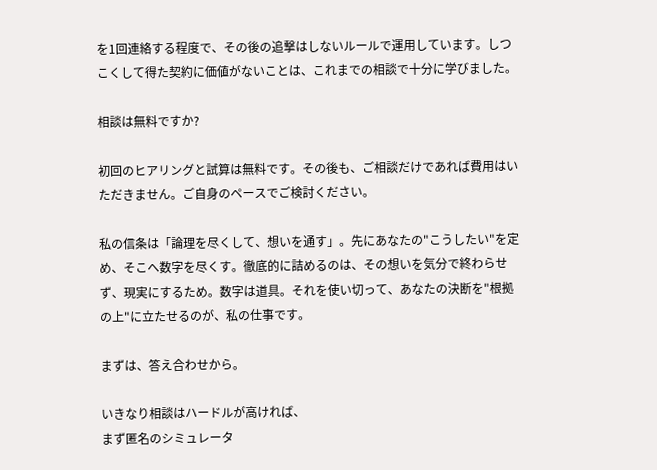を1回連絡する程度で、その後の追撃はしないルールで運用しています。しつこくして得た契約に価値がないことは、これまでの相談で十分に学びました。

相談は無料ですか?

初回のヒアリングと試算は無料です。その後も、ご相談だけであれば費用はいただきません。ご自身のペースでご検討ください。

私の信条は「論理を尽くして、想いを通す」。先にあなたの"こうしたい"を定め、そこへ数字を尽くす。徹底的に詰めるのは、その想いを気分で終わらせず、現実にするため。数字は道具。それを使い切って、あなたの決断を"根拠の上"に立たせるのが、私の仕事です。

まずは、答え合わせから。

いきなり相談はハードルが高ければ、
まず匿名のシミュレータ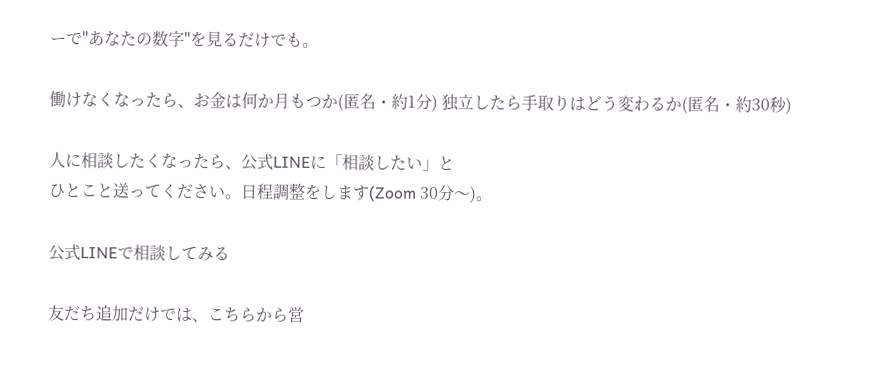ーで"あなたの数字"を見るだけでも。

働けなくなったら、お金は何か月もつか(匿名・約1分) 独立したら手取りはどう変わるか(匿名・約30秒)

人に相談したくなったら、公式LINEに「相談したい」と
ひとこと送ってください。日程調整をします(Zoom 30分〜)。

公式LINEで相談してみる

友だち追加だけでは、こちらから営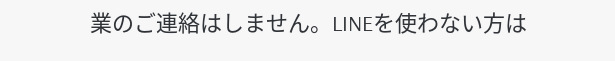業のご連絡はしません。LINEを使わない方は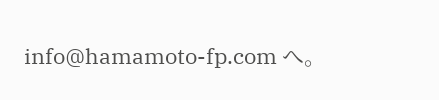info@hamamoto-fp.com へ。